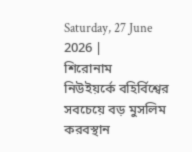Saturday, 27 June 2026 |
শিরোনাম
নিউইয়র্কে বহির্বিশ্বের সবচেয়ে বড় মুসলিম করবস্থান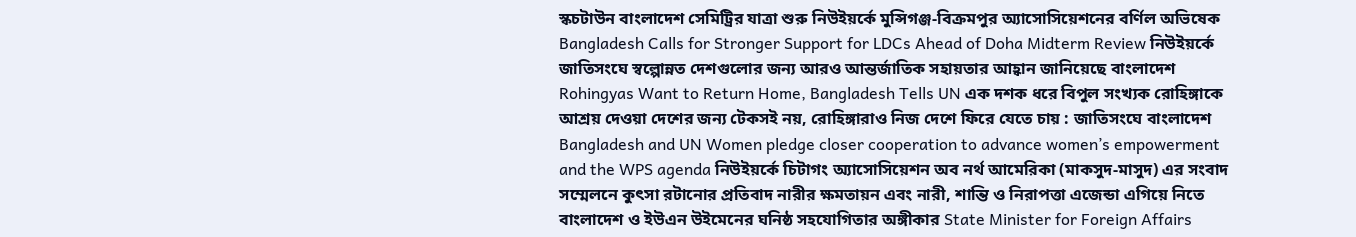স্কচটাউন বাংলাদেশ সেমিট্রির যাত্রা শুরু নিউইয়র্কে মুন্সিগঞ্জ-বিক্রমপুর অ্যাসোসিয়েশনের বর্ণিল অভিষেক Bangladesh Calls for Stronger Support for LDCs Ahead of Doha Midterm Review নিউইয়র্কে জাতিসংঘে স্বল্পোন্নত দেশগুলোর জন্য আরও আন্তর্জাতিক সহায়তার আহ্বান জানিয়েছে বাংলাদেশ Rohingyas Want to Return Home, Bangladesh Tells UN এক দশক ধরে বিপুল সংখ্যক রোহিঙ্গাকে আশ্রয় দেওয়া দেশের জন্য টেকসই নয়, রোহিঙ্গারাও নিজ দেশে ফিরে যেতে চায় : জাতিসংঘে বাংলাদেশ Bangladesh and UN Women pledge closer cooperation to advance women’s empowerment and the WPS agenda নিউইয়র্কে চিটাগং অ্যাসোসিয়েশন অব নর্থ আমেরিকা (মাকসুদ-মাসুদ) এর সংবাদ সম্মেলনে কুৎসা রটানোর প্রতিবাদ নারীর ক্ষমতায়ন এবং নারী, শান্তি ও নিরাপত্তা এজেন্ডা এগিয়ে নিতে বাংলাদেশ ও ইউএন উইমেনের ঘনিষ্ঠ সহযোগিতার অঙ্গীকার State Minister for Foreign Affairs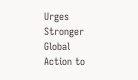Urges Stronger Global Action to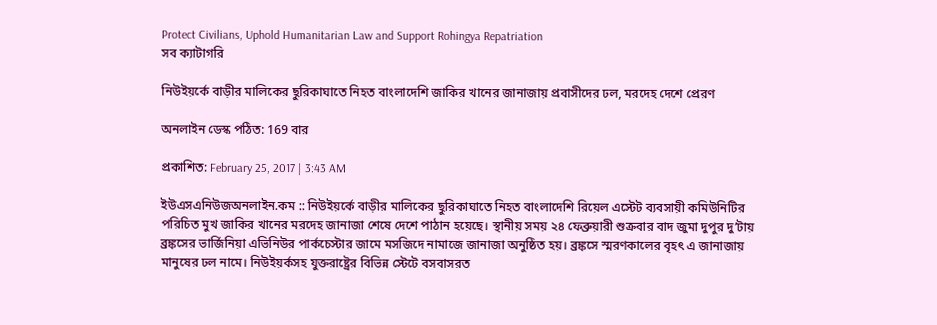Protect Civilians, Uphold Humanitarian Law and Support Rohingya Repatriation
সব ক্যাটাগরি

নিউইয়র্কে বাড়ীর মালিকের ছুরিকাঘাতে নিহত বাংলাদেশি জাকির খানের জানাজায় প্রবাসীদের ঢল, মরদেহ দেশে প্রেরণ

অনলাইন ডেস্ক পঠিত: 169 বার

প্রকাশিত: February 25, 2017 | 3:43 AM

ইউএসএনিউজঅনলাইন.কম :: নিউইয়র্কে বাড়ীর মালিকের ছুরিকাঘাতে নিহত বাংলাদেশি রিয়েল এস্টেট ব্যবসায়ী কমিউনিটির পরিচিত মুখ জাকির খানের মরদেহ জানাজা শেষে দেশে পাঠান হয়েছে। স্থানীয় সময় ২৪ ফেব্রুয়ারী শুক্রবার বাদ জুমা দুপুর দু’টায় ব্রঙ্কসের ভার্জিনিয়া এভিনিউর পার্কচেস্টার জামে মসজিদে নামাজে জানাজা অনুষ্ঠিত হয়। ব্রঙ্কসে স্মরণকালের বৃহৎ এ জানাজায় মানুষের ঢল নামে। নিউইয়র্কসহ যুক্তরাষ্ট্রের বিভিন্ন স্টেটে বসবাসরত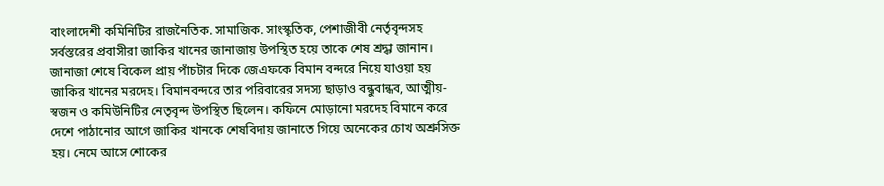বাংলাদেশী কমিনিটির রাজনৈতিক. সামাজিক. সাংস্কৃতিক, পেশাজীবী নের্তৃবৃন্দসহ সর্বস্তরের প্রবাসীরা জাকির খানের জানাজায় উপস্থিত হয়ে তাকে শেষ শ্রদ্ধা জানান। জানাজা শেষে বিকেল প্রায় পাঁচটার দিকে জেএফকে বিমান বন্দরে নিয়ে যাওয়া হয় জাকির খানের মরদেহ। বিমানবন্দরে তার পরিবারের সদস্য ছাড়াও বন্ধুবান্ধব, আত্মীয়-স্বজন ও কমিউনিটির নেতৃবৃন্দ উপস্থিত ছিলেন। কফিনে মোড়ানো মরদেহ বিমানে করে দেশে পাঠানোর আগে জাকির খানকে শেষবিদায় জানাতে গিয়ে অনেকের চোখ অশ্রুসিক্ত হয়। নেমে আসে শোকের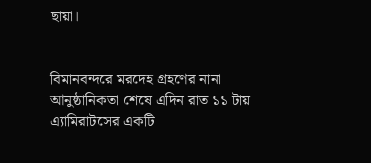ছায়া।


বিমানবন্দরে মরদেহ গ্রহণের নানা আনুষ্ঠানিকতা শেষে এদিন রাত ১১ টায় এ্যামিরাটসের একটি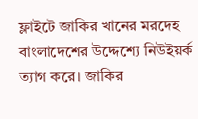ফ্লাইটে জাকির খানের মরদেহ বাংলাদেশের উদ্দেশ্যে নিউইয়র্ক ত্যাগ করে। জাকির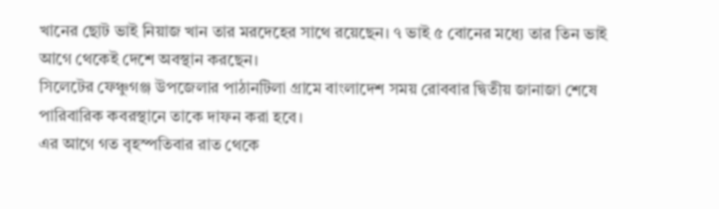খানের ছোট ভাই নিয়াজ খান তার মরদেহের সাথে রয়েছেন। ৭ ভাই ৫ বোনের মধ্যে তার তিন ভাই আগে থেকেই দেশে অবস্থান করছেন।
সিলেটের ফেঞ্চুগঞ্জ উপজেলার পাঠানটিলা গ্রামে বাংলাদেশ সময় রোববার দ্বিতীয় জানাজা শেষে পারিবারিক কবরস্থানে তাকে দাফন করা হবে।
এর আগে গত বৃহস্পতিবার রাত থেকে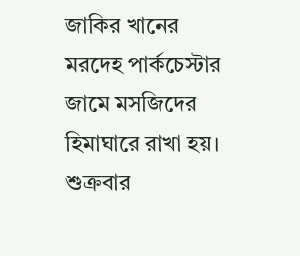জাকির খানের মরদেহ পার্কচেস্টার জামে মসজিদের হিমাঘারে রাখা হয়। শুক্রবার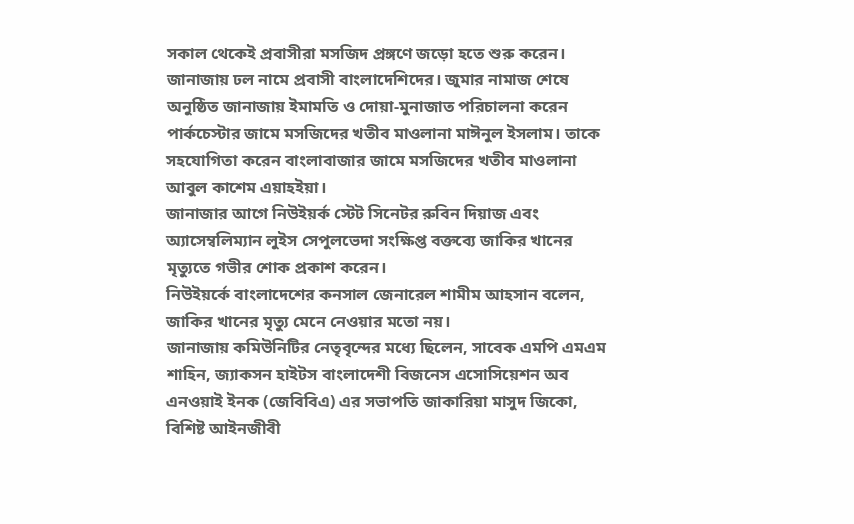সকাল থেকেই প্রবাসীরা মসজিদ প্রঙ্গণে জড়ো হতে শুরু করেন। জানাজায় ঢল নামে প্রবাসী বাংলাদেশিদের। জুমার নামাজ শেষে অনুষ্ঠিত জানাজায় ইমামতি ও দোয়া-মুনাজাত পরিচালনা করেন পার্কচেস্টার জামে মসজিদের খতীব মাওলানা মাঈনুল ইসলাম। তাকে সহযোগিতা করেন বাংলাবাজার জামে মসজিদের খতীব মাওলানা আবুল কাশেম এয়াহইয়া।
জানাজার আগে নিউইয়র্ক স্টেট সিনেটর রুবিন দিয়াজ এবং অ্যাসেম্বলিম্যান লুইস সেপুলভেদা সংক্ষিপ্ত বক্তব্যে জাকির খানের মৃত্যুতে গভীর শোক প্রকাশ করেন।
নিউইয়র্কে বাংলাদেশের কনসাল জেনারেল শামীম আহসান বলেন, জাকির খানের মৃত্যু মেনে নেওয়ার মতো নয়।
জানাজায় কমিউনিটির নেতৃবৃন্দের মধ্যে ছিলেন, সাবেক এমপি এমএম শাহিন, জ্যাকসন হাইটস বাংলাদেশী বিজনেস এসোসিয়েশন অব এনওয়াই ইনক (জেবিবিএ) এর সভাপতি জাকারিয়া মাসুদ জিকো, বিশিষ্ট আইনজীবী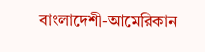বাংলাদেশী-আমেরিকান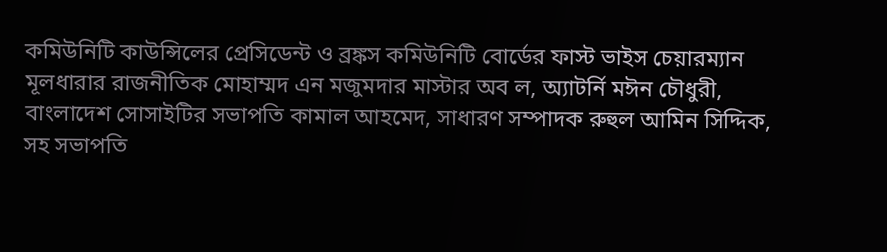কমিউনিটি কাউন্সিলের প্রেসিডেন্ট ও ব্রঙ্কস কমিউনিটি বোর্ডের ফাস্ট ভাইস চেয়ারম্যান মূলধারার রাজনীতিক মোহাম্মদ এন মজুমদার মাস্টার অব ল, অ্যাটর্নি মঈন চৌধুরী, বাংলাদেশ সোসাইটির সভাপতি কামাল আহমেদ, সাধারণ সম্পাদক রুহুল আমিন সিদ্দিক, সহ সভাপতি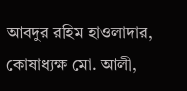আবদুর রহিম হাওলাদার, কোষাধ্যক্ষ মো. আলী,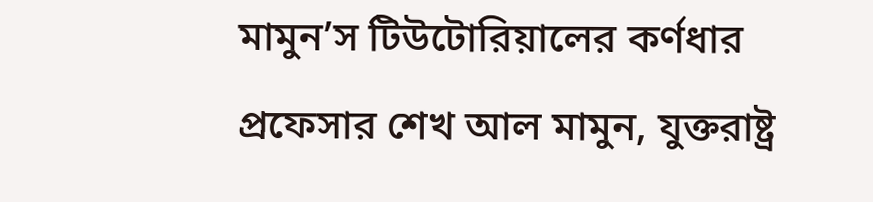মামুন’স টিউটোরিয়ালের কর্ণধার প্রফেসার শেখ আল মামুন, যুক্তরাষ্ট্র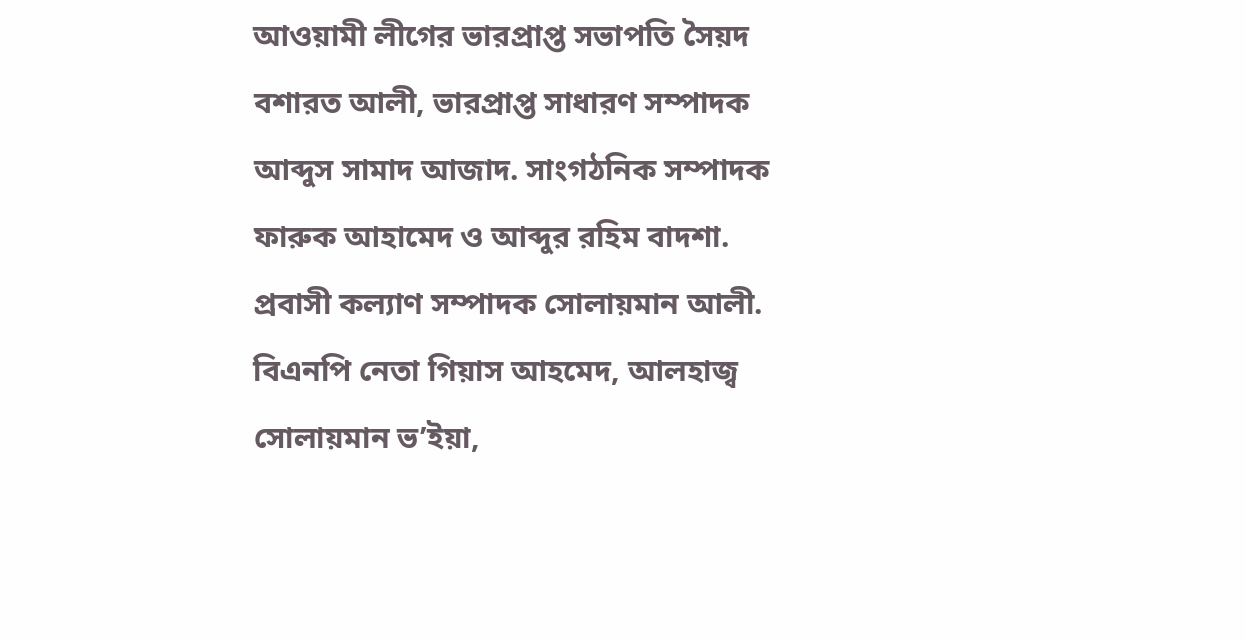আওয়ামী লীগের ভারপ্রাপ্ত সভাপতি সৈয়দ বশারত আলী, ভারপ্রাপ্ত সাধারণ সম্পাদক আব্দুস সামাদ আজাদ. সাংগঠনিক সম্পাদক ফারুক আহামেদ ও আব্দুর রহিম বাদশা. প্রবাসী কল্যাণ সম্পাদক সোলায়মান আলী. বিএনপি নেতা গিয়াস আহমেদ, আলহাজ্ব সোলায়মান ভ’ইয়া,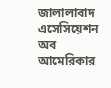জালালাবাদ এসেসিয়েশন অব আমেরিকার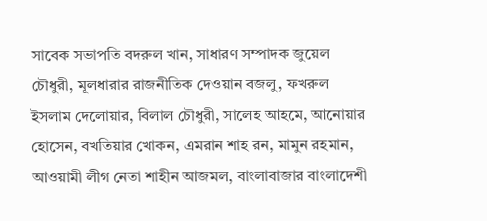সাবেক সভাপতি বদরুল খান, সাধারণ সম্পাদক জুয়েল চৌধুরী, মূলধারার রাজনীতিক দেওয়ান বজলু, ফখরুল ইসলাম দেলোয়ার, বিলাল চৌধুরী, সালেহ আহমে, আনোয়ার হোসেন, বখতিয়ার খোকন, এমরান শাহ রন, মামুন রহমান, আওয়ামী লীগ নেতা শাহীন আজমল, বাংলাবাজার বাংলাদেশী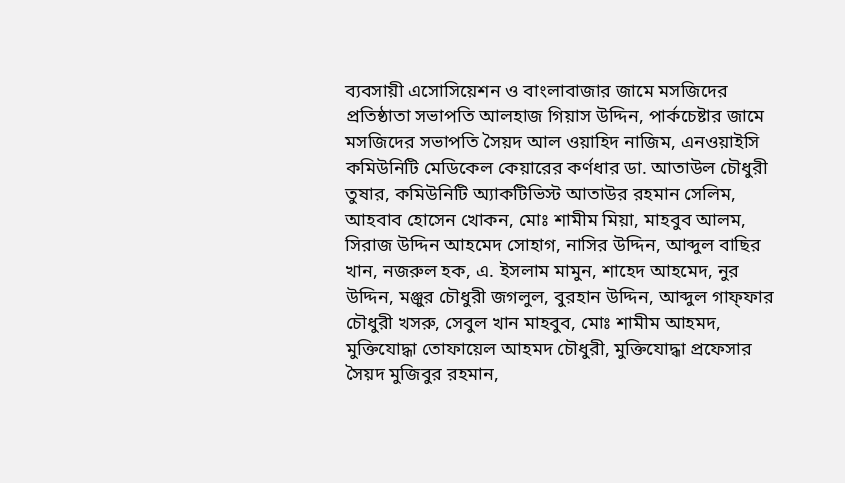ব্যবসায়ী এসোসিয়েশন ও বাংলাবাজার জামে মসজিদের প্রতিষ্ঠাতা সভাপতি আলহাজ গিয়াস উদ্দিন, পার্কচেষ্টার জামে মসজিদের সভাপতি সৈয়দ আল ওয়াহিদ নাজিম, এনওয়াইসি কমিউনিটি মেডিকেল কেয়ারের কর্ণধার ডা. আতাউল চৌধুরী তুষার, কমিউনিটি অ্যাকটিভিস্ট আতাউর রহমান সেলিম, আহবাব হোসেন খোকন, মোঃ শামীম মিয়া, মাহবুব আলম, সিরাজ উদ্দিন আহমেদ সোহাগ, নাসির উদ্দিন, আব্দুল বাছির খান, নজরুল হক, এ. ইসলাম মামুন, শাহেদ আহমেদ, নুর উদ্দিন, মঞ্জুর চৌধুরী জগলুল, বুরহান উদ্দিন, আব্দুল গাফ্ফার চৌধুরী খসরু, সেবুল খান মাহবুব, মোঃ শামীম আহমদ, মুক্তিযোদ্ধা তোফায়েল আহমদ চৌধুরী, মুক্তিযোদ্ধা প্রফেসার সৈয়দ মুজিবুর রহমান,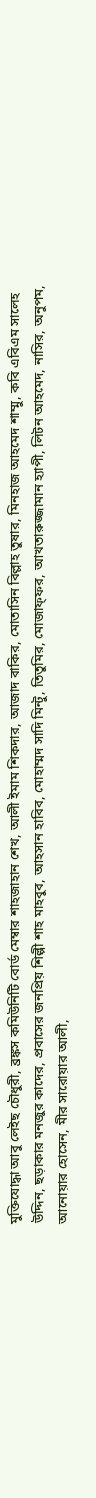মুক্তিযোদ্ধা আবু লেইছ চৌধুরী, ব্রঙ্কস কমিউনিটি বোর্ড মেম্বার শাহজাহান শেখ, আলী ইমাম শিকদার, আজাদ বাকির, মোতাসিন বিল্লাহ তুষার, মিনহাজ আহমেদ শাম্মু, কবি এবিএম সালেহ উদ্দিন, ছড়াকার মনজুর কাদের, প্রবাসের জনপ্রিয় শিল্পী শাহ মাহবুব, আহসান হাবিব, মোহাম্মদ সাদি মিন্টু, তিতুমির, মোজাফ্ফর, আখতারুজ্জামান হ্যাপী, লিটন আহমেদ, নাসির, অনুপম, আনোয়ার হোসেন, মীর সারোয়ার আলী,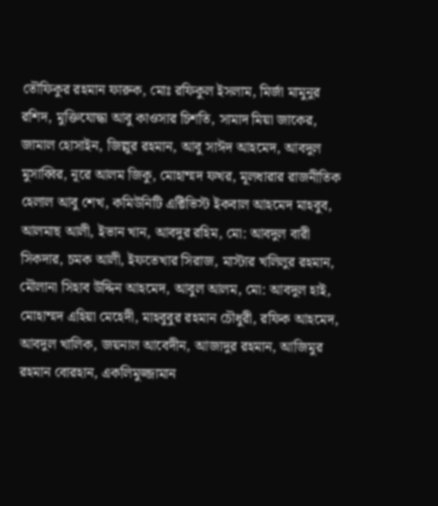তৌফিকুর রহমান ফারুক, মোঃ রফিকুল ইসলাম, মির্জা মামুনুর রশিদ, মুক্তিযোদ্ধা আবু কাওসার চিশতি, সামাদ মিয়া জাকের, জামাল হোসাইন, জিল্লুর রহমান, আবু সাঈদ আহমেদ, আবদুল মুসাব্বির, নূরে আলম জিকু, মোহাম্মদ ফখর, মূলধারার রাজনীতিক হেলাল আবু শেখ, কমিউনিটি এক্টিভিস্ট ইকবাল আহমেদ মাহবুব, আলমাছ আলী, ইভান খান, আবদুর রহিম, মো: আবদুল বারী সিকদার, চমক আলী, ইফতেখার সিরাজ, মাস্টার খলিলুর রহমান, মৌলানা সিহাব উদ্দিন আহমেদ, আবুল আলম, মো: আবদুল হাই, মোহাম্মদ এহিয়া মেহেদী, মাহবুবুর রহমান চৌধুরী, রফিক আহমেদ, আবদুল খালিক, জয়নাল আবেদীন, আজাদুর রহমান, আজিমুর রহমান বোরহান, একলিমুজ্জামান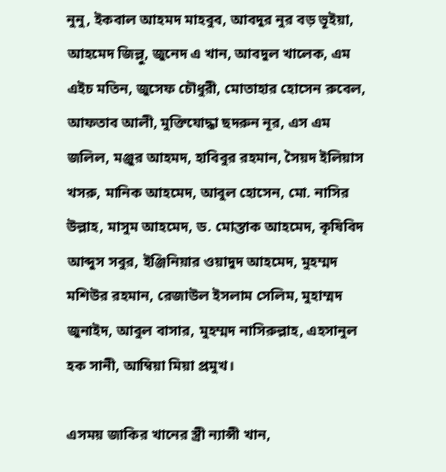নুনু, ইকবাল আহমদ মাহবুব, আবদুর নুর বড় ভূইয়া, আহমেদ জিল্লু, জুনেদ এ খান, আবদুল খালেক, এম এইচ মতিন, জুসেফ চৌধুরী, মোতাহার হোসেন রুবেল, আফতাব আলী, মুক্তিযোদ্ধা ছদরুন নূর, এস এম জলিল, মঞ্জুর আহমদ, হাবিবুর রহমান, সৈয়দ ইলিয়াস খসরু, মানিক আহমেদ, আবুল হোসেন, মো. নাসির উল্লাহ, মাসুম আহমেদ, ড. মোস্তাক আহমেদ, কৃষিবিদ আব্দুস সবুর, ইঞ্জিনিয়ার ওয়াদুদ আহমেদ, মুহম্মদ মশিউর রহমান, রেজাউল ইসলাম সেলিম, মুহাম্মদ জুনাইদ, আবুল বাসার, মুহম্মদ নাসিরুল্লাহ, এহসানুল হক সানী, আম্বিয়া মিয়া প্রমুখ।

এসময় জাকির খানের স্ত্রী ন্যান্সী খান,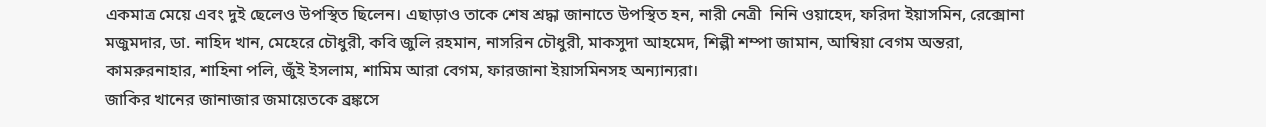একমাত্র মেয়ে এবং দুই ছেলেও উপস্থিত ছিলেন। এছাড়াও তাকে শেষ শ্রদ্ধা জানাতে উপস্থিত হন, নারী নেত্রী  নিনি ওয়াহেদ, ফরিদা ইয়াসমিন, রেক্সোনা মজুমদার, ডা. নাহিদ খান, মেহেরে চৌধুরী, কবি জুলি রহমান, নাসরিন চৌধুরী, মাকসুদা আহমেদ, শিল্পী শম্পা জামান, আম্বিয়া বেগম অন্তরা, কামরুরনাহার, শাহিনা পলি, জুঁই ইসলাম, শামিম আরা বেগম, ফারজানা ইয়াসমিনসহ অন্যান্যরা।
জাকির খানের জানাজার জমায়েতকে ব্রঙ্কসে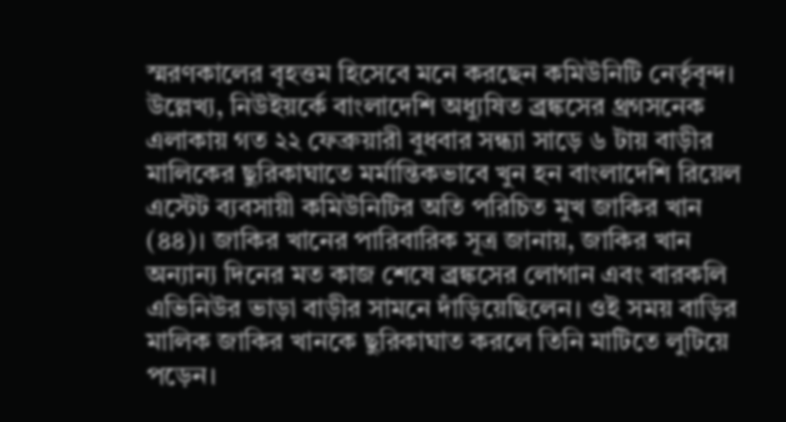স্মরণকালের বৃহত্তম হিসেবে মনে করছেন কমিউনিটি নের্তৃবৃন্দ।
উল্লেখ্য, নিউইয়র্কে বাংলাদেশি অধ্যুষিত ব্র্রঙ্কসের থ্রগসনেক এলাকায় গত ২২ ফেব্রুয়ারী বুধবার সন্ধ্যা সাড়ে ৬ টায় বাড়ীর মালিকের ছুরিকাঘাতে মর্মান্তিকভাবে খুন হন বাংলাদেশি রিয়েল এস্টেট ব্যবসায়ী কমিউনিটির অতি পরিচিত মুখ জাকির খান (৪৪)। জাকির খানের পারিবারিক সূত্র জানায়, জাকির খান অন্যান্য দিনের মত কাজ শেষে ব্র্রঙ্কসের লোগান এবং বারকলি এভিনিউর ভাড়া বাড়ীর সামনে দাঁড়িয়েছিলেন। ওই সময় বাড়ির মালিক জাকির খানকে ছুরিকাঘাত করলে তিনি মাটিতে লুটিয়ে পড়েন।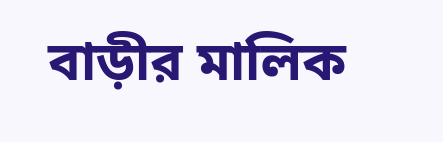বাড়ীর মালিক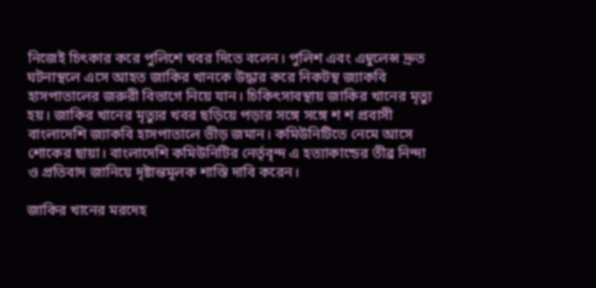নিজেই চিৎকার করে পুলিশে খবর দিতে বলেন। পুলিশ এবং এম্বুলেন্স দ্রুত ঘটনাস্থলে এসে আহত জাকির খানকে উদ্ধার করে নিকটস্থ জ্যাকবি হাসপাতালের জরুরী বিভাগে নিয়ে যান। চিকিৎসাবস্থায় জাকির খানের মৃত্যু হয়। জাকির খানের মৃত্যুর খবর ছড়িয়ে পড়ার সঙ্গে সঙ্গে শ শ প্রবাসী বাংলাদেশি জ্যাকবি হাসপাতালে ভীড় জমান। কমিউনিটিতে নেমে আসে শোকের ছায়া। বাংলাদেশি কমিউনিটির নের্তৃবৃন্দ এ হত্যাকান্ডের তীব্র নিন্দা ও প্রতিবাদ জানিয়ে দৃষ্টান্তমূলক শাস্তি দাবি করেন।

জাকির খানের মরদেহ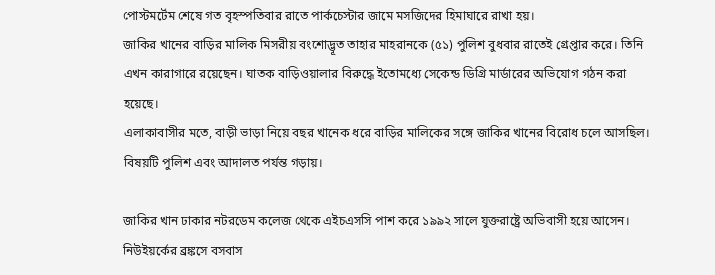পোস্টমর্টেম শেষে গত বৃহস্পতিবার রাতে পার্কচেস্টার জামে মসজিদের হিমাঘারে রাখা হয়।
জাকির খানের বাড়ির মালিক মিসরীয় বংশোদ্ভূত তাহার মাহরানকে (৫১) পুলিশ বুধবার রাতেই গ্রেপ্তার করে। তিনি এখন কারাগারে রয়েছেন। ঘাতক বাড়িওয়ালার বিরুদ্ধে ইতোমধ্যে সেকেন্ড ডিগ্রি মার্ডারের অভিযোগ গঠন করা হয়েছে।
এলাকাবাসীর মতে, বাড়ী ভাড়া নিয়ে বছর খানেক ধরে বাড়ির মালিকের সঙ্গে জাকির খানের বিরোধ চলে আসছিল। বিষয়টি পুলিশ এবং আদালত পর্যন্ত গড়ায়।

জাকির খান ঢাকার নটরডেম কলেজ থেকে এইচএসসি পাশ করে ১৯৯২ সালে যুক্তরাষ্ট্রে অভিবাসী হয়ে আসেন। নিউইয়র্কের ব্রঙ্কসে বসবাস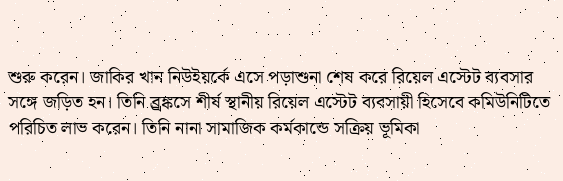শুরু করেন। জাকির খান নিউইয়র্কে এসে পড়াশুনা শেষ করে রিয়েল এস্টেট ব্যবসার সঙ্গে জড়িত হন। তিনি ব্র্রঙ্কসে শীর্ষ স্থানীয় রিয়েল এস্টেট ব্যবসায়ী হিসেবে কমিউনিটিতে পরিচিত লাভ করেন। তিনি নানা সামাজিক কর্মকান্ডে সক্রিয় ভূমিকা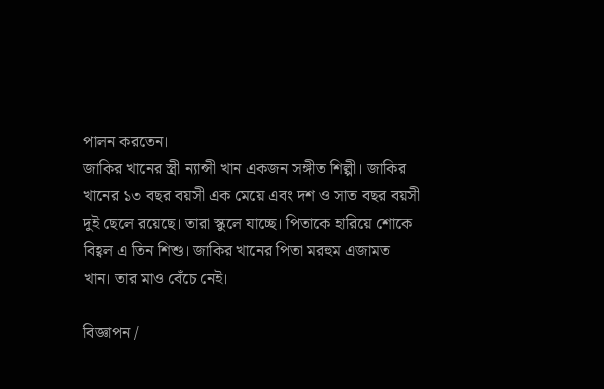পালন করতেন।
জাকির খানের স্ত্রী ন্যান্সী খান একজন সঙ্গীত শিল্পী। জাকির খানের ১৩ বছর বয়সী এক মেয়ে এবং দশ ও সাত বছর বয়সী দুই ছেলে রয়েছে। তারা স্কুলে যাচ্ছে। পিতাকে হারিয়ে শোকে বিহ্বল এ তিন শিশু। জাকির খানের পিতা মরহুম এজামত খান। তার মাও বেঁচে নেই।

বিজ্ঞাপন /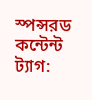স্পন্সরড কন্টেন্ট
ট্যাগ: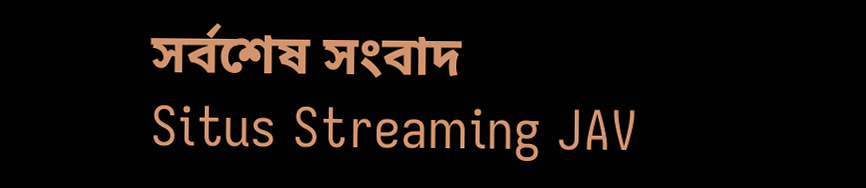সর্বশেষ সংবাদ
Situs Streaming JAV